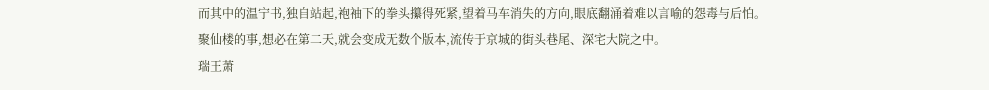而其中的温宁书,独自站起,袍袖下的拳头攥得死紧,望着马车消失的方向,眼底翻涌着难以言喻的怨毒与后怕。
聚仙楼的事,想必在第二天,就会变成无数个版本,流传于京城的街头巷尾、深宅大院之中。
瑞王萧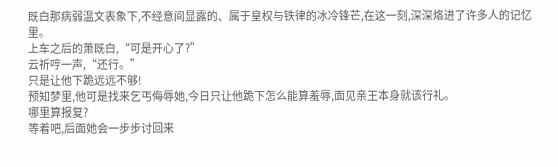既白那病弱温文表象下,不经意间显露的、属于皇权与铁律的冰冷锋芒,在这一刻,深深烙进了许多人的记忆里。
上车之后的萧既白,“可是开心了?”
云祈哼一声,“还行。”
只是让他下跪远远不够!
预知梦里,他可是找来乞丐侮辱她,今日只让他跪下怎么能算羞辱,面见亲王本身就该行礼。
哪里算报复?
等着吧,后面她会一步步讨回来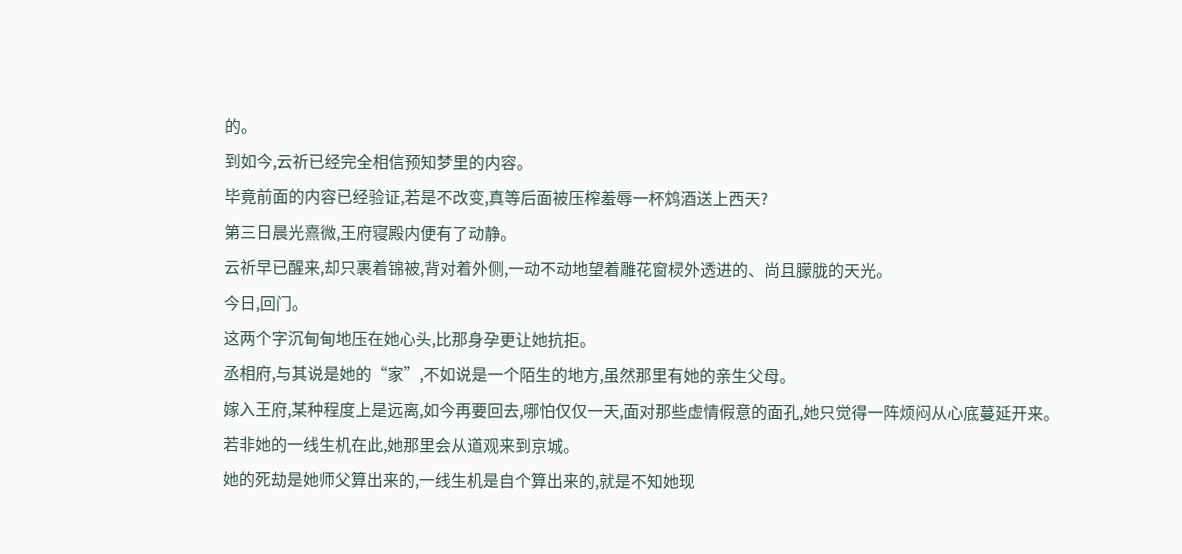的。
到如今,云祈已经完全相信预知梦里的内容。
毕竟前面的内容已经验证,若是不改变,真等后面被压榨羞辱一杯鸩酒送上西天?
第三日晨光熹微,王府寝殿内便有了动静。
云祈早已醒来,却只裹着锦被,背对着外侧,一动不动地望着雕花窗棂外透进的、尚且朦胧的天光。
今日,回门。
这两个字沉甸甸地压在她心头,比那身孕更让她抗拒。
丞相府,与其说是她的“家”,不如说是一个陌生的地方,虽然那里有她的亲生父母。
嫁入王府,某种程度上是远离,如今再要回去,哪怕仅仅一天,面对那些虚情假意的面孔,她只觉得一阵烦闷从心底蔓延开来。
若非她的一线生机在此,她那里会从道观来到京城。
她的死劫是她师父算出来的,一线生机是自个算出来的,就是不知她现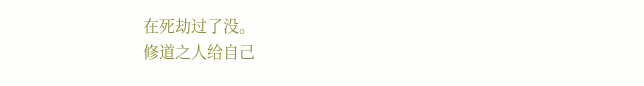在死劫过了没。
修道之人给自己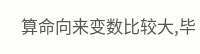算命向来变数比较大,毕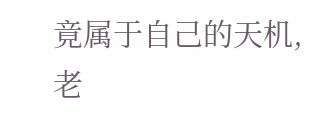竟属于自己的天机,老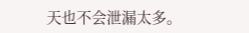天也不会泄漏太多。